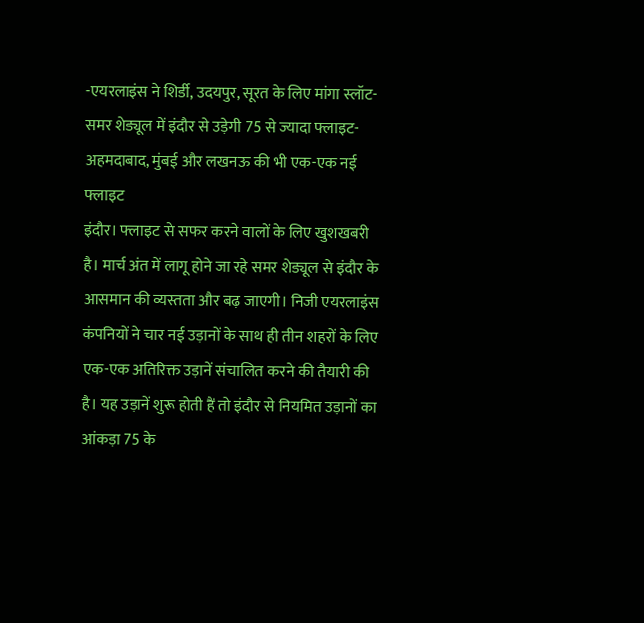-एयरलाइंस ने शिर्डी, उदयपुर, सूरत के लिए मांगा स्लॉट-समर शेड्यूल में इंदौर से उड़ेगी 75 से ज्यादा फ्लाइट-अहमदाबाद, मुंबई और लखनऊ की भी एक-एक नई फ्लाइट
इंदौर। फ्लाइट से सफर करने वालों के लिए खुशखबरी है। मार्च अंत में लागू होने जा रहे समर शेड्यूल से इंदौर के आसमान की व्यस्तता और बढ़ जाएगी। निजी एयरलाइंस कंपनियों ने चार नई उड़ानों के साथ ही तीन शहरों के लिए एक-एक अतिरिक्त उड़ानें संचालित करने की तैयारी की है। यह उड़ानें शुरू होती हैं तो इंदौर से नियमित उड़ानों का आंकड़ा 75 के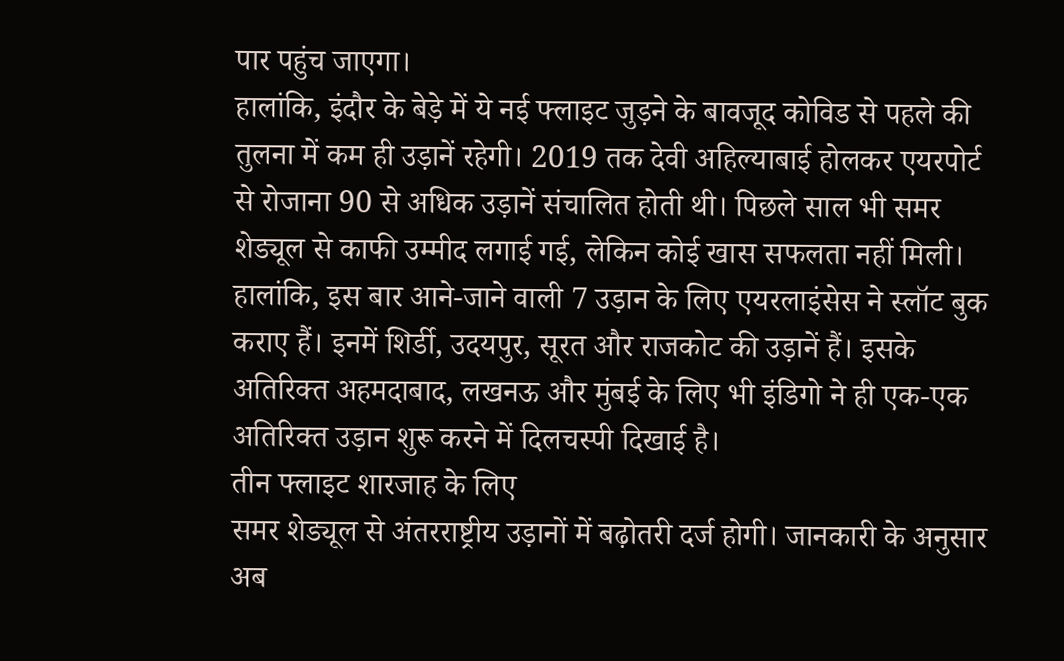पार पहुंच जाएगा।
हालांकि, इंदौर के बेड़े में ये नई फ्लाइट जुड़ने के बावजूद कोविड से पहले की तुलना में कम ही उड़ानें रहेगी। 2019 तक देवी अहिल्याबाई होलकर एयरपोर्ट से रोजाना 90 से अधिक उड़ानें संचालित होती थी। पिछले साल भी समर शेड्यूल से काफी उम्मीद लगाई गई, लेकिन कोई खास सफलता नहीं मिली। हालांकि, इस बार आने-जाने वाली 7 उड़ान के लिए एयरलाइंसेस ने स्लॉट बुक कराए हैं। इनमें शिर्डी, उदयपुर, सूरत और राजकोट की उड़ानें हैं। इसके अतिरिक्त अहमदाबाद, लखनऊ और मुंबई के लिए भी इंडिगो ने ही एक-एक अतिरिक्त उड़ान शुरू करने में दिलचस्पी दिखाई है।
तीन फ्लाइट शारजाह के लिए
समर शेड्यूल से अंतरराष्ट्रीय उड़ानों में बढ़ोतरी दर्ज होगी। जानकारी के अनुसार अब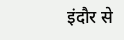इंदौर से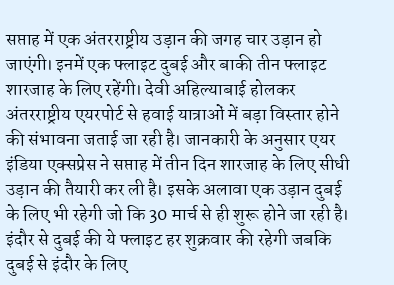सप्ताह में एक अंतरराष्ट्रीय उड़ान की जगह चार उड़ान हो जाएंगी। इनमें एक फ्लाइट दुबई और बाकी तीन फ्लाइट शारजाह के लिए रहेंगी। देवी अहिल्याबाई होलकर अंतरराष्ट्रीय एयरपोर्ट से हवाई यात्राओं में बड़ा विस्तार होने की संभावना जताई जा रही है। जानकारी के अनुसार एयर इंडिया एक्सप्रेस ने सप्ताह में तीन दिन शारजाह के लिए सीधी उड़ान की तैयारी कर ली है। इसके अलावा एक उड़ान दुबई के लिए भी रहेगी जो कि 30 मार्च से ही शुरू होने जा रही है। इंदौर से दुबई की ये फ्लाइट हर शुक्रवार की रहेगी जबकि दुबई से इंदौर के लिए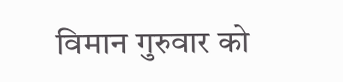विमान गुरुवार को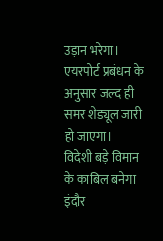उड़ान भरेगा। एयरपोर्ट प्रबंधन के अनुसार जल्द ही समर शेड्यूल जारी हो जाएगा।
विदेशी बड़े विमान के काबिल बनेगा इंदौर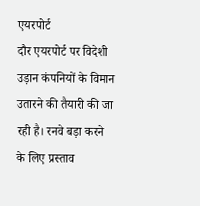एयरपोर्ट
दौर एयरपोर्ट पर विदेशी उड़ान कंपनियों के विमान उतारने की तैयारी की जा रही है। रनवे बड़ा करने के लिए प्रस्ताव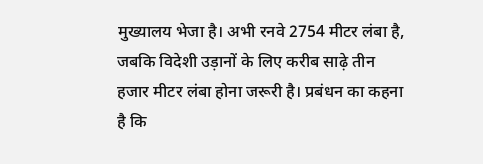मुख्यालय भेजा है। अभी रनवे 2754 मीटर लंबा है, जबकि विदेशी उड़ानों के लिए करीब साढ़े तीन हजार मीटर लंबा होना जरूरी है। प्रबंधन का कहना है कि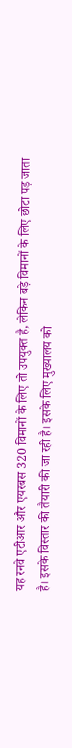यह रनवे एटीआर और एयरबस 320 विमानों के लिए तो उपयुक्त है, लेकिन बड़े विमानों के लिए छोटा पड़ जाता है। इसके विस्तार की तैयारी की जा रही है। इसके लिए मुख्यालय को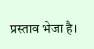प्रस्ताव भेजा है।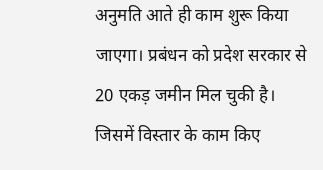अनुमति आते ही काम शुरू किया जाएगा। प्रबंधन को प्रदेश सरकार से 20 एकड़ जमीन मिल चुकी है। जिसमें विस्तार के काम किए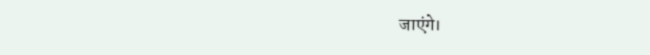जाएंगे।